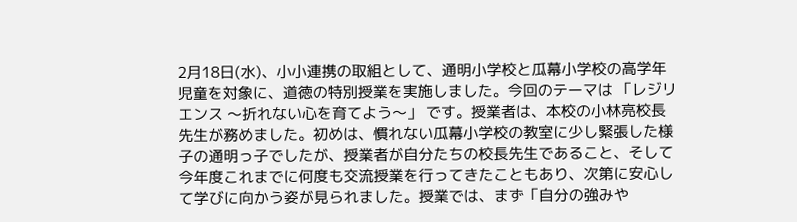2月18日(水)、小小連携の取組として、通明小学校と瓜幕小学校の高学年児童を対象に、道徳の特別授業を実施しました。今回のテーマは 「レジリエンス 〜折れない心を育てよう〜」 です。授業者は、本校の小林亮校長先生が務めました。初めは、慣れない瓜幕小学校の教室に少し緊張した様子の通明っ子でしたが、授業者が自分たちの校長先生であること、そして今年度これまでに何度も交流授業を行ってきたこともあり、次第に安心して学びに向かう姿が見られました。授業では、まず「自分の強みや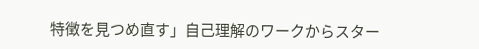特徴を見つめ直す」自己理解のワークからスター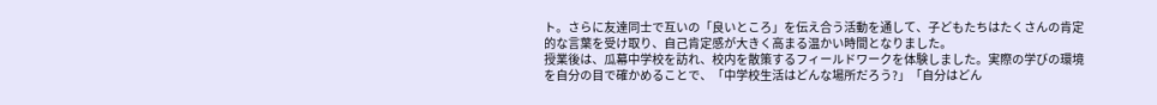ト。さらに友達同士で互いの「良いところ」を伝え合う活動を通して、子どもたちはたくさんの肯定的な言葉を受け取り、自己肯定感が大きく高まる温かい時間となりました。
授業後は、瓜幕中学校を訪れ、校内を散策するフィールドワークを体験しました。実際の学びの環境を自分の目で確かめることで、「中学校生活はどんな場所だろう?」「自分はどん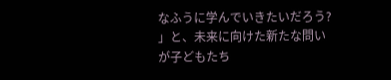なふうに学んでいきたいだろう? 」と、未来に向けた新たな問いが子どもたち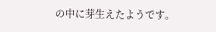の中に芽生えたようです。